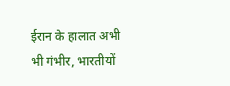ईरान के हालात अभी भी गंभीर, भारतीयों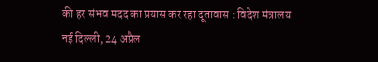की हर संभव मदद का प्रयास कर रहा दूतावास : विदेश मंत्रालय
नई दिल्ली, 24 अप्रैल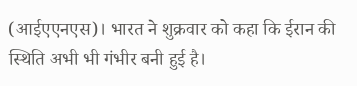(आईएएनएस)। भारत ने शुक्रवार को कहा कि ईरान की स्थिति अभी भी गंभीर बनी हुई है।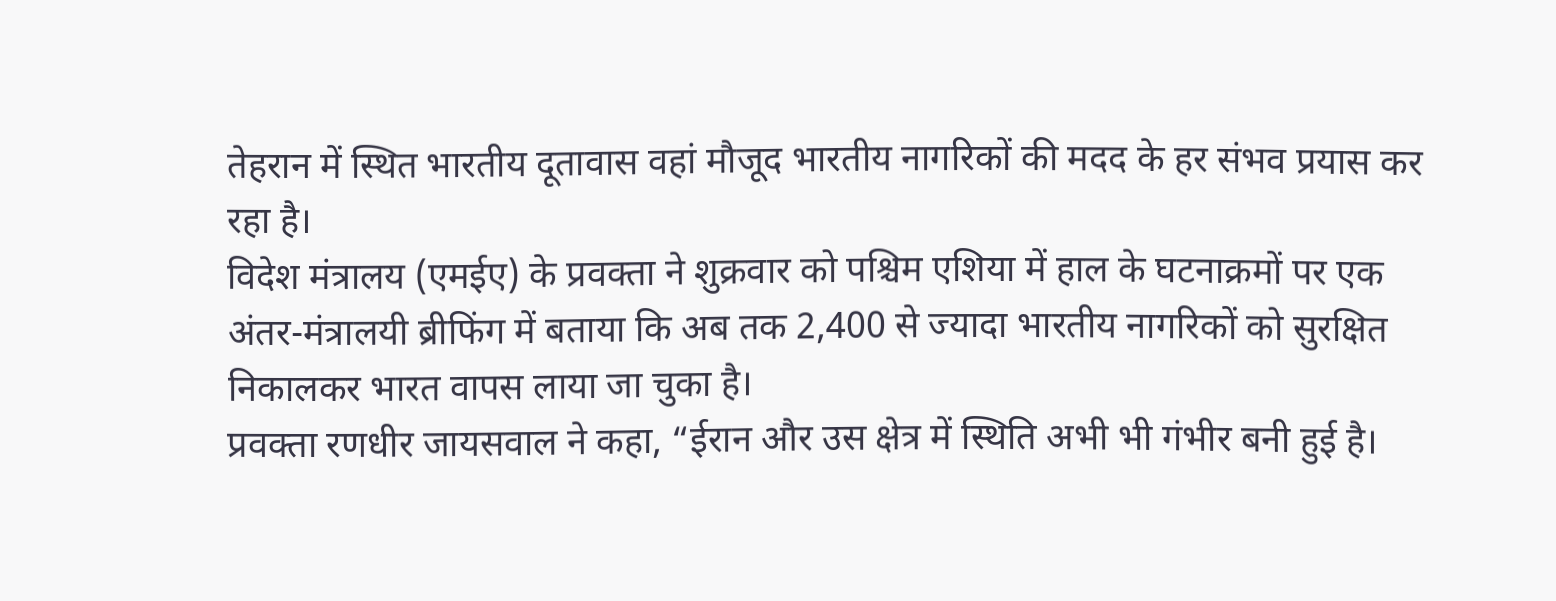तेहरान में स्थित भारतीय दूतावास वहां मौजूद भारतीय नागरिकों की मदद के हर संभव प्रयास कर रहा है।
विदेश मंत्रालय (एमईए) के प्रवक्ता ने शुक्रवार को पश्चिम एशिया में हाल के घटनाक्रमों पर एक अंतर-मंत्रालयी ब्रीफिंग में बताया कि अब तक 2,400 से ज्यादा भारतीय नागरिकों को सुरक्षित निकालकर भारत वापस लाया जा चुका है।
प्रवक्ता रणधीर जायसवाल ने कहा, “ईरान और उस क्षेत्र में स्थिति अभी भी गंभीर बनी हुई है।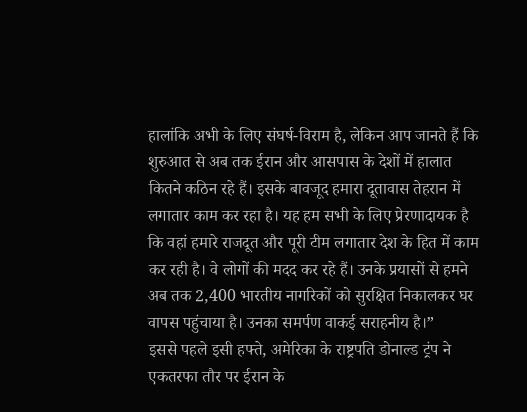हालांकि अभी के लिए संघर्ष-विराम है, लेकिन आप जानते हैं कि शुरुआत से अब तक ईरान और आसपास के देशों में हालात कितने कठिन रहे हैं। इसके बावजूद हमारा दूतावास तेहरान में लगातार काम कर रहा है। यह हम सभी के लिए प्रेरणादायक है कि वहां हमारे राजदूत और पूरी टीम लगातार देश के हित में काम कर रही है। वे लोगों की मदद कर रहे हैं। उनके प्रयासों से हमने अब तक 2,400 भारतीय नागरिकों को सुरक्षित निकालकर घर वापस पहुंचाया है। उनका समर्पण वाकई सराहनीय है।”
इससे पहले इसी हफ्ते, अमेरिका के राष्ट्रपति डोनाल्ड ट्रंप ने एकतरफा तौर पर ईरान के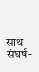साथ संघर्ष-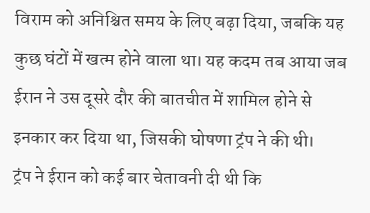विराम को अनिश्चित समय के लिए बढ़ा दिया, जबकि यह कुछ घंटों में खत्म होने वाला था। यह कदम तब आया जब ईरान ने उस दूसरे दौर की बातचीत में शामिल होने से इनकार कर दिया था, जिसकी घोषणा ट्रंप ने की थी।
ट्रंप ने ईरान को कई बार चेतावनी दी थी कि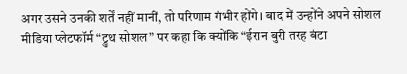अगर उसने उनकी शर्तें नहीं मानीं, तो परिणाम गंभीर होंगे। बाद में उन्होंने अपने सोशल मीडिया प्लेटफॉर्म “ट्रुथ सोशल” पर कहा कि क्योंकि “ईरान बुरी तरह बंटा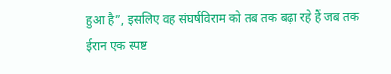हुआ है”, इसलिए वह संघर्षविराम को तब तक बढ़ा रहे हैं जब तक ईरान एक स्पष्ट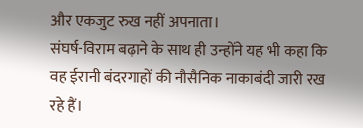और एकजुट रुख नहीं अपनाता।
संघर्ष-विराम बढ़ाने के साथ ही उन्होंने यह भी कहा कि वह ईरानी बंदरगाहों की नौसैनिक नाकाबंदी जारी रख रहे हैं।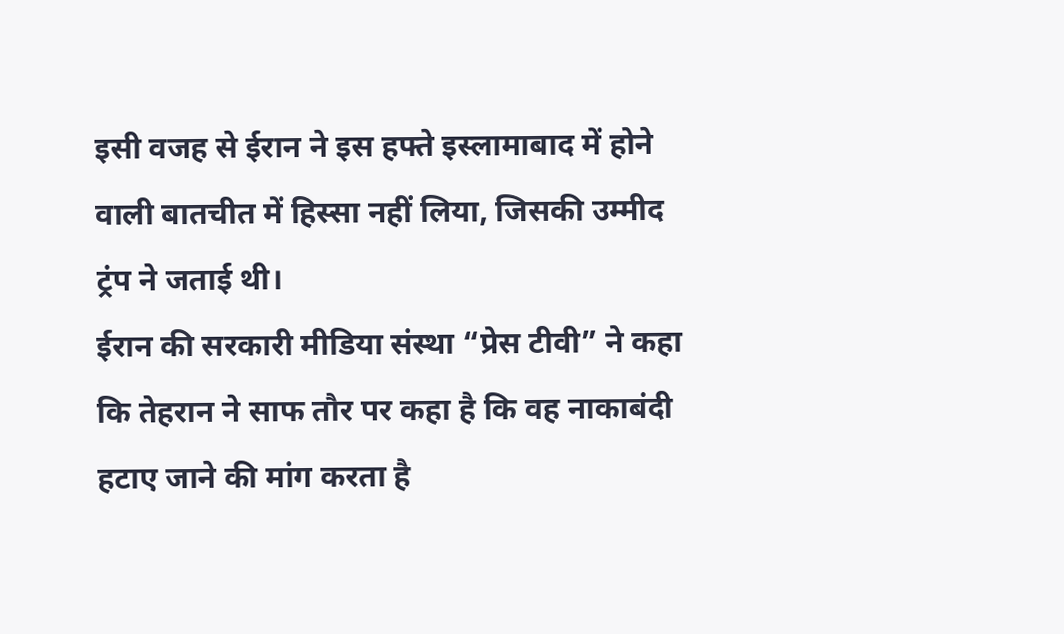इसी वजह से ईरान ने इस हफ्ते इस्लामाबाद में होने वाली बातचीत में हिस्सा नहीं लिया, जिसकी उम्मीद ट्रंप ने जताई थी।
ईरान की सरकारी मीडिया संस्था “प्रेस टीवी” ने कहा कि तेहरान ने साफ तौर पर कहा है कि वह नाकाबंदी हटाए जाने की मांग करता है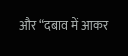और “दबाव में आकर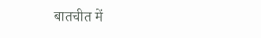बातचीत में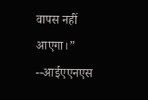वापस नहीं आएगा।”
--आईएएनएस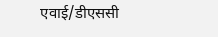एवाई/डीएससी